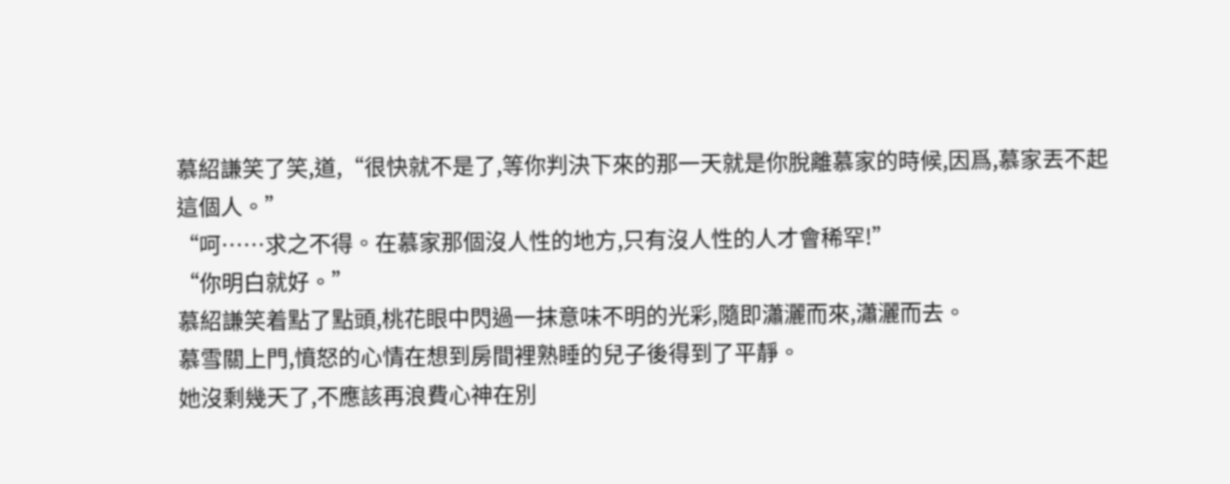慕紹謙笑了笑,道,“很快就不是了,等你判決下來的那一天就是你脫離慕家的時候,因爲,慕家丟不起這個人。”
“呵……求之不得。在慕家那個沒人性的地方,只有沒人性的人才會稀罕!”
“你明白就好。”
慕紹謙笑着點了點頭,桃花眼中閃過一抹意味不明的光彩,隨即瀟灑而來,瀟灑而去。
慕雪關上門,憤怒的心情在想到房間裡熟睡的兒子後得到了平靜。
她沒剩幾天了,不應該再浪費心神在別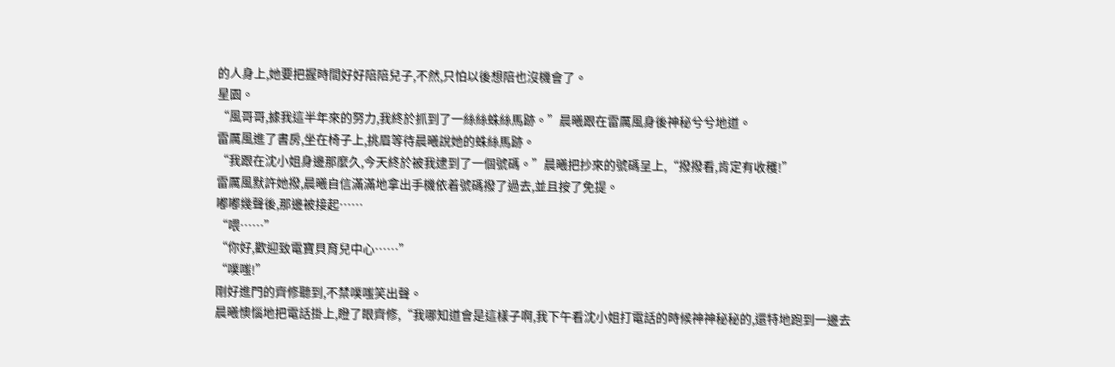的人身上,她要把握時間好好陪陪兒子,不然,只怕以後想陪也沒機會了。
星園。
“風哥哥,據我這半年來的努力,我終於抓到了一絲絲蛛絲馬跡。”晨曦跟在雷厲風身後神秘兮兮地道。
雷厲風進了書房,坐在椅子上,挑眉等待晨曦說她的蛛絲馬跡。
“我跟在沈小姐身邊那麼久,今天終於被我逮到了一個號碼。”晨曦把抄來的號碼呈上,“撥撥看,肯定有收穫!”
雷厲風默許她撥,晨曦自信滿滿地拿出手機依着號碼撥了過去,並且按了免提。
嘟嘟幾聲後,那邊被接起……
“喂……”
“你好,歡迎致電寶貝育兒中心……”
“噗嗤!”
剛好進門的齊修聽到,不禁噗嗤笑出聲。
晨曦懊惱地把電話掛上,瞪了眼齊修,“我哪知道會是這樣子啊,我下午看沈小姐打電話的時候神神秘秘的,還特地跑到一邊去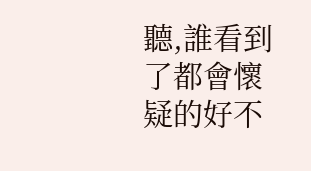聽,誰看到了都會懷疑的好不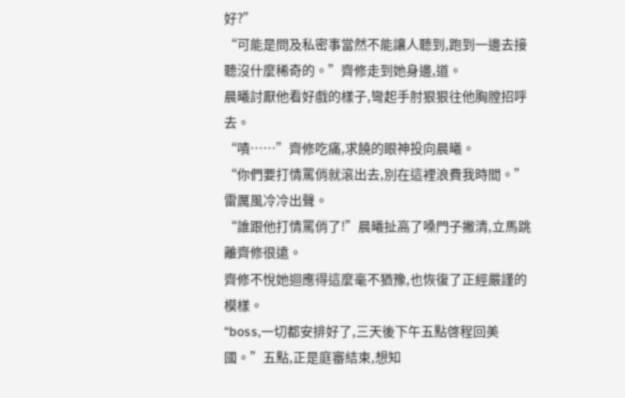好?”
“可能是問及私密事當然不能讓人聽到,跑到一邊去接聽沒什麼稀奇的。”齊修走到她身邊,道。
晨曦討厭他看好戲的樣子,彎起手肘狠狠往他胸膛招呼去。
“嘖……”齊修吃痛,求饒的眼神投向晨曦。
“你們要打情罵俏就滾出去,別在這裡浪費我時間。”雷厲風冷冷出聲。
“誰跟他打情罵俏了!”晨曦扯高了嗓門子撇清,立馬跳離齊修很遠。
齊修不悅她迴應得這麼毫不猶豫,也恢復了正經嚴謹的模樣。
“boss,一切都安排好了,三天後下午五點啓程回美國。”五點,正是庭審結束,想知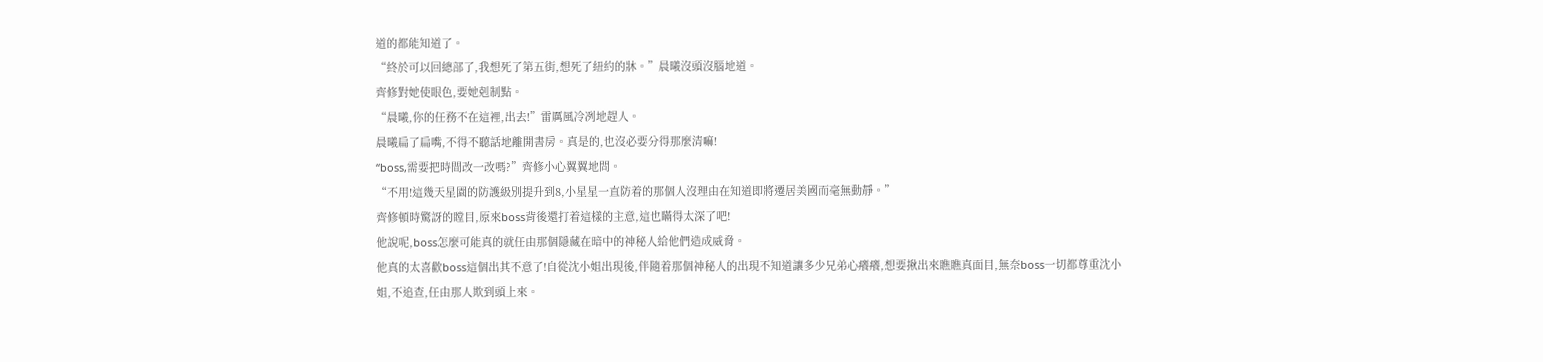道的都能知道了。
“終於可以回總部了,我想死了第五街,想死了紐約的牀。”晨曦沒頭沒腦地道。
齊修對她使眼色,要她剋制點。
“晨曦,你的任務不在這裡,出去!”雷厲風冷冽地趕人。
晨曦扁了扁嘴,不得不聽話地離開書房。真是的,也沒必要分得那麼清嘛!
“boss,需要把時間改一改嗎?”齊修小心翼翼地問。
“不用!這幾天星園的防護級別提升到8,小星星一直防着的那個人沒理由在知道即將遷居美國而毫無動靜。”
齊修頓時驚訝的瞠目,原來boss背後還打着這樣的主意,這也瞞得太深了吧!
他說呢,boss怎麼可能真的就任由那個隱藏在暗中的神秘人給他們造成威脅。
他真的太喜歡boss這個出其不意了!自從沈小姐出現後,伴隨着那個神秘人的出現不知道讓多少兄弟心癢癢,想要揪出來瞧瞧真面目,無奈boss一切都尊重沈小姐,不追查,任由那人欺到頭上來。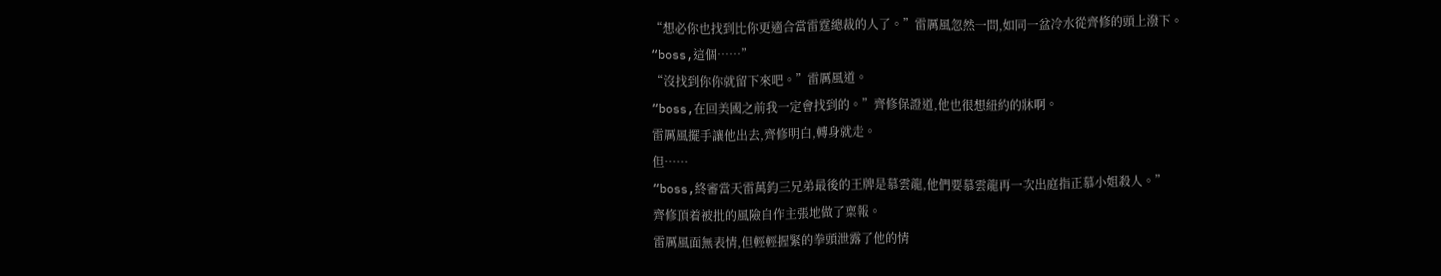“想必你也找到比你更適合當雷霆總裁的人了。”雷厲風忽然一問,如同一盆冷水從齊修的頭上潑下。
“boss,這個……”
“沒找到你你就留下來吧。”雷厲風道。
“boss,在回美國之前我一定會找到的。”齊修保證道,他也很想紐約的牀啊。
雷厲風擺手讓他出去,齊修明白,轉身就走。
但……
“boss,終審當天雷萬鈞三兄弟最後的王牌是慕雲龍,他們要慕雲龍再一次出庭指正慕小姐殺人。”
齊修頂着被批的風險自作主張地做了稟報。
雷厲風面無表情,但輕輕握緊的拳頭泄露了他的情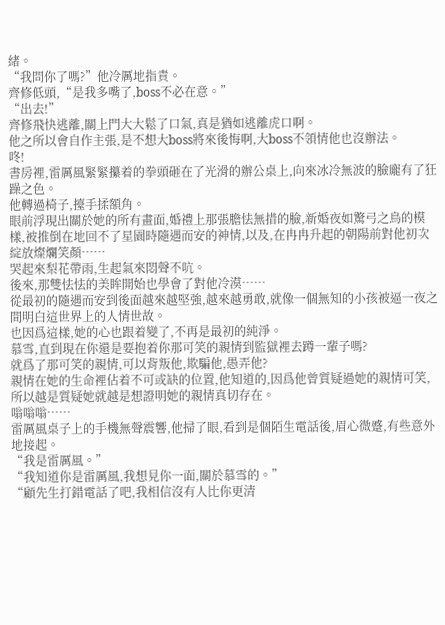緒。
“我問你了嗎?”他冷厲地指責。
齊修低頭,“是我多嘴了,boss不必在意。”
“出去!”
齊修飛快逃離,關上門大大鬆了口氣,真是猶如逃離虎口啊。
他之所以會自作主張,是不想大boss將來後悔啊,大boss不領情他也沒辦法。
咚!
書房裡,雷厲風緊緊攥着的拳頭砸在了光滑的辦公桌上,向來冰冷無波的臉龐有了狂躁之色。
他轉過椅子,擡手揉額角。
眼前浮現出關於她的所有畫面,婚禮上那張膽怯無措的臉,新婚夜如驚弓之鳥的模樣,被推倒在地回不了星園時隨遇而安的神情,以及,在冉冉升起的朝陽前對他初次綻放燦爛笑顏……
哭起來梨花帶雨,生起氣來悶聲不吭。
後來,那雙怯怯的美眸開始也學會了對他冷漠……
從最初的隨遇而安到後面越來越堅強,越來越勇敢,就像一個無知的小孩被逼一夜之間明白這世界上的人情世故。
也因爲這樣,她的心也跟着變了,不再是最初的純淨。
慕雪,直到現在你還是要抱着你那可笑的親情到監獄裡去蹲一輩子嗎?
就爲了那可笑的親情,可以背叛他,欺騙他,愚弄他?
親情在她的生命裡佔着不可或缺的位置,他知道的,因爲他曾質疑過她的親情可笑,所以越是質疑她就越是想證明她的親情真切存在。
嗡嗡嗡……
雷厲風桌子上的手機無聲震響,他掃了眼,看到是個陌生電話後,眉心微蹙,有些意外地接起。
“我是雷厲風。”
“我知道你是雷厲風,我想見你一面,關於慕雪的。”
“顧先生打錯電話了吧,我相信沒有人比你更清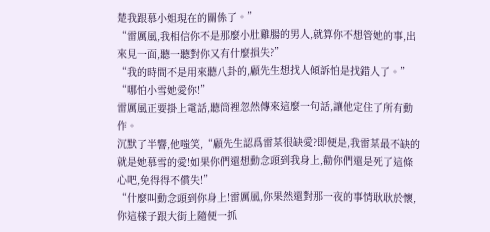楚我跟慕小姐現在的關係了。”
“雷厲風,我相信你不是那麼小肚雞腸的男人,就算你不想管她的事,出來見一面,聽一聽對你又有什麼損失?”
“我的時間不是用來聽八卦的,顧先生想找人傾訴怕是找錯人了。”
“哪怕小雪她愛你!”
雷厲風正要掛上電話,聽筒裡忽然傳來這麼一句話,讓他定住了所有動作。
沉默了半響,他嗤笑,“顧先生認爲雷某很缺愛?即便是,我雷某最不缺的就是她慕雪的愛!如果你們還想動念頭到我身上,勸你們還是死了這條心吧,免得得不償失!”
“什麼叫動念頭到你身上!雷厲風,你果然還對那一夜的事情耿耿於懷,你這樣子跟大街上隨便一抓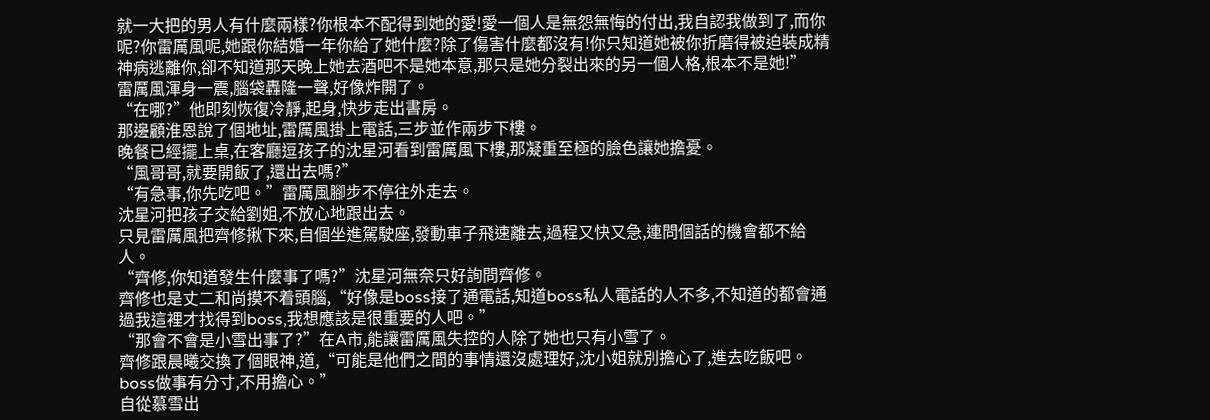就一大把的男人有什麼兩樣?你根本不配得到她的愛!愛一個人是無怨無悔的付出,我自認我做到了,而你呢?你雷厲風呢,她跟你結婚一年你給了她什麼?除了傷害什麼都沒有!你只知道她被你折磨得被迫裝成精神病逃離你,卻不知道那天晚上她去酒吧不是她本意,那只是她分裂出來的另一個人格,根本不是她!”
雷厲風渾身一震,腦袋轟隆一聲,好像炸開了。
“在哪?”他即刻恢復冷靜,起身,快步走出書房。
那邊顧淮恩說了個地址,雷厲風掛上電話,三步並作兩步下樓。
晚餐已經擺上桌,在客廳逗孩子的沈星河看到雷厲風下樓,那凝重至極的臉色讓她擔憂。
“風哥哥,就要開飯了,還出去嗎?”
“有急事,你先吃吧。”雷厲風腳步不停往外走去。
沈星河把孩子交給劉姐,不放心地跟出去。
只見雷厲風把齊修揪下來,自個坐進駕駛座,發動車子飛速離去,過程又快又急,連問個話的機會都不給人。
“齊修,你知道發生什麼事了嗎?”沈星河無奈只好詢問齊修。
齊修也是丈二和尚摸不着頭腦,“好像是boss接了通電話,知道boss私人電話的人不多,不知道的都會通過我這裡才找得到boss,我想應該是很重要的人吧。”
“那會不會是小雪出事了?”在A市,能讓雷厲風失控的人除了她也只有小雪了。
齊修跟晨曦交換了個眼神,道,“可能是他們之間的事情還沒處理好,沈小姐就別擔心了,進去吃飯吧。boss做事有分寸,不用擔心。”
自從慕雪出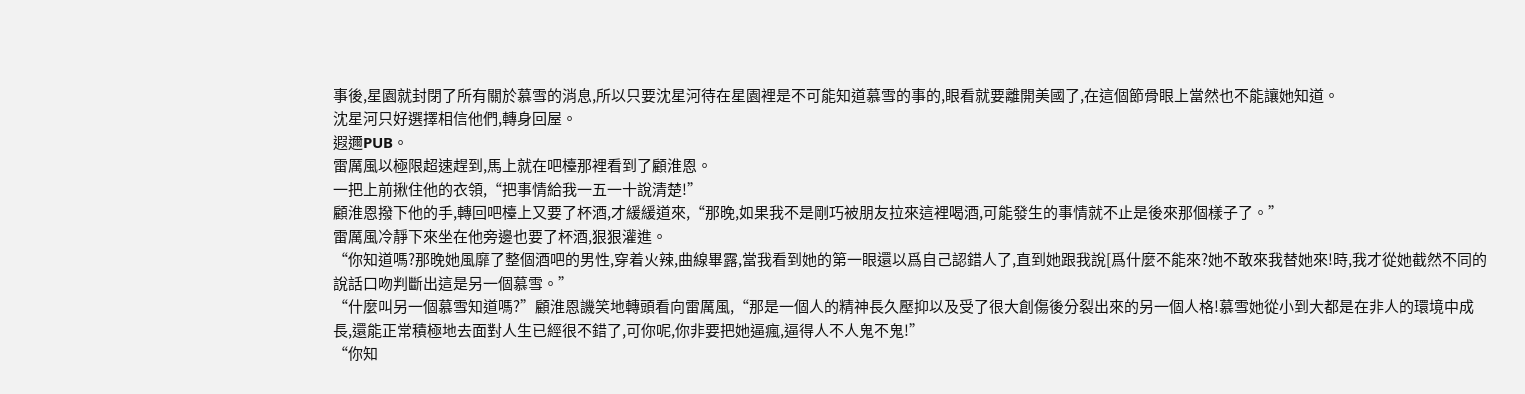事後,星園就封閉了所有關於慕雪的消息,所以只要沈星河待在星園裡是不可能知道慕雪的事的,眼看就要離開美國了,在這個節骨眼上當然也不能讓她知道。
沈星河只好選擇相信他們,轉身回屋。
遐邇PUB。
雷厲風以極限超速趕到,馬上就在吧檯那裡看到了顧淮恩。
一把上前揪住他的衣領,“把事情給我一五一十說清楚!”
顧淮恩撥下他的手,轉回吧檯上又要了杯酒,才緩緩道來,“那晚,如果我不是剛巧被朋友拉來這裡喝酒,可能發生的事情就不止是後來那個樣子了。”
雷厲風冷靜下來坐在他旁邊也要了杯酒,狠狠灌進。
“你知道嗎?那晚她風靡了整個酒吧的男性,穿着火辣,曲線畢露,當我看到她的第一眼還以爲自己認錯人了,直到她跟我說[爲什麼不能來?她不敢來我替她來!時,我才從她截然不同的說話口吻判斷出這是另一個慕雪。”
“什麼叫另一個慕雪知道嗎?”顧淮恩譏笑地轉頭看向雷厲風,“那是一個人的精神長久壓抑以及受了很大創傷後分裂出來的另一個人格!慕雪她從小到大都是在非人的環境中成長,還能正常積極地去面對人生已經很不錯了,可你呢,你非要把她逼瘋,逼得人不人鬼不鬼!”
“你知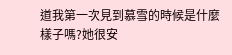道我第一次見到慕雪的時候是什麼樣子嗎?她很安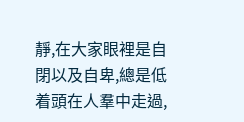靜,在大家眼裡是自閉以及自卑,總是低着頭在人羣中走過,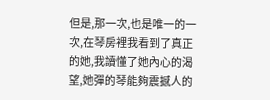但是,那一次,也是唯一的一次,在琴房裡我看到了真正的她,我讀懂了她內心的渴望,她彈的琴能夠震撼人的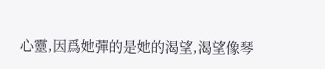心靈,因爲她彈的是她的渴望,渴望像琴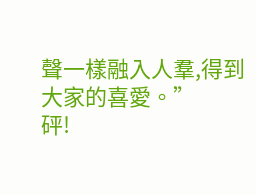聲一樣融入人羣,得到大家的喜愛。”
砰!